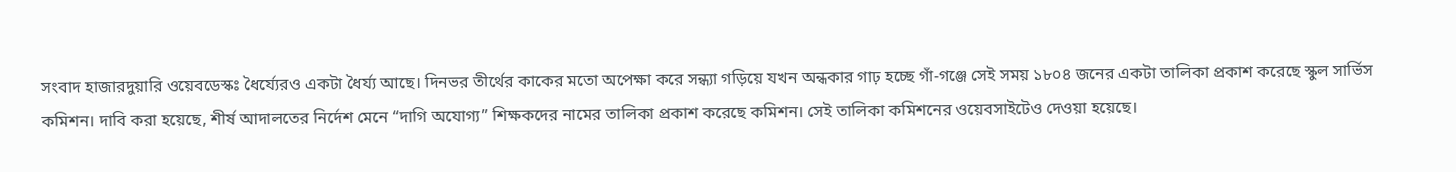সংবাদ হাজারদুয়ারি ওয়েবডেস্কঃ ধৈর্য্যেরও একটা ধৈর্য্য আছে। দিনভর তীর্থের কাকের মতো অপেক্ষা করে সন্ধ্যা গড়িয়ে যখন অন্ধকার গাঢ় হচ্ছে গাঁ-গঞ্জে সেই সময় ১৮০৪ জনের একটা তালিকা প্রকাশ করেছে স্কুল সার্ভিস কমিশন। দাবি করা হয়েছে, শীর্ষ আদালতের নির্দেশ মেনে “দাগি অযোগ্য” শিক্ষকদের নামের তালিকা প্রকাশ করেছে কমিশন। সেই তালিকা কমিশনের ওয়েবসাইটেও দেওয়া হয়েছে।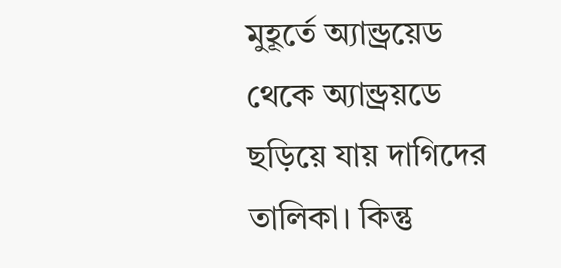মুহূর্তে অ্যান্ড্রয়েড থেকে অ্যান্ড্রয়ডে ছড়িয়ে যায় দাগিদের তালিকা। কিন্তু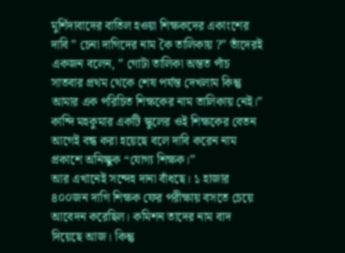মুর্শিদাবাদের বাতিল হওয়া শিক্ষকদের একাংশের দাবি ” চেনা দাগিদের নাম কৈ তালিকায় ?” তাঁদেরই একজন বলেন, ” গোটা তালিকা অন্তত পাঁচ সাতবার প্রথম থেকে শেষ পর্যন্ত দেখলাম কিন্তু আমার এক পরিচিত শিক্ষকের নাম তালিকায় নেই।” কান্দি মহকুমার একটি স্কুলের ওই শিক্ষকের বেতন আগেই বন্ধ করা হয়েছে বলে দাবি করেন নাম প্রকাশে অনিচ্ছুক “যোগ্য শিক্ষক।”
আর এখানেই সন্দেহ দানা বাঁধছে। ১ হাজার ৪০০জন দাগি শিক্ষক ফের পরীক্ষায় বসতে চেয়ে আবেদন করেছিল। কমিশন তাদের নাম বাদ দিয়েছে আজ। কিন্তু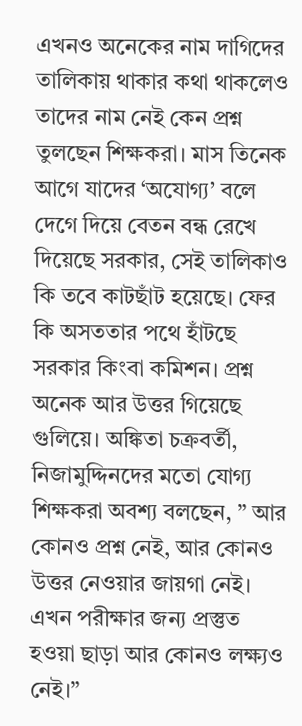এখনও অনেকের নাম দাগিদের তালিকায় থাকার কথা থাকলেও তাদের নাম নেই কেন প্রশ্ন তুলছেন শিক্ষকরা। মাস তিনেক আগে যাদের ‘অযোগ্য’ বলে দেগে দিয়ে বেতন বন্ধ রেখে দিয়েছে সরকার, সেই তালিকাও কি তবে কাটছাঁট হয়েছে। ফের কি অসততার পথে হাঁটছে সরকার কিংবা কমিশন। প্রশ্ন অনেক আর উত্তর গিয়েছে গুলিয়ে। অঙ্কিতা চক্রবর্তী, নিজামুদ্দিনদের মতো যোগ্য শিক্ষকরা অবশ্য বলছেন, ” আর কোনও প্রশ্ন নেই, আর কোনও উত্তর নেওয়ার জায়গা নেই। এখন পরীক্ষার জন্য প্রস্তুত হওয়া ছাড়া আর কোনও লক্ষ্যও নেই।”